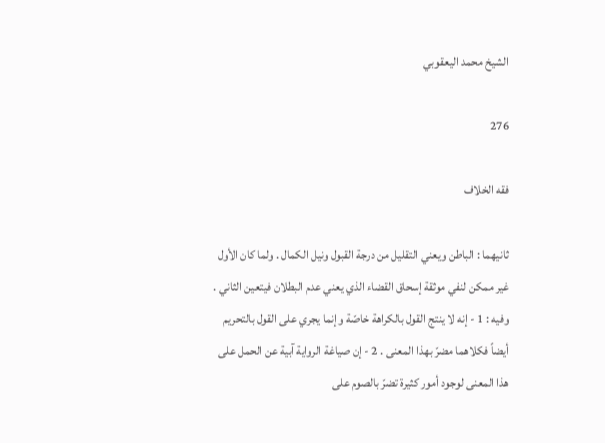الشيخ محمد اليعقوبي

276

فقه الخلاف

ثانيهما : الباطن ويعني التقليل من درجة القبول ونيل الكمال . ولما كان الأول غير ممكن لنفي موثقة إسحاق القضاء الذي يعني عدم البطلان فيتعين الثاني . وفيه : 1 - إنه لا ينتج القول بالكراهة خاصّة وإنما يجري على القول بالتحريم أيضاً فكلاهما مضرّ بهذا المعنى . 2 - إن صياغة الرواية آبية عن الحمل على هذا المعنى لوجود أمور كثيرة تضرّ بالصوم على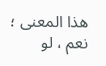هذا المعنى ؛ نعم ، لو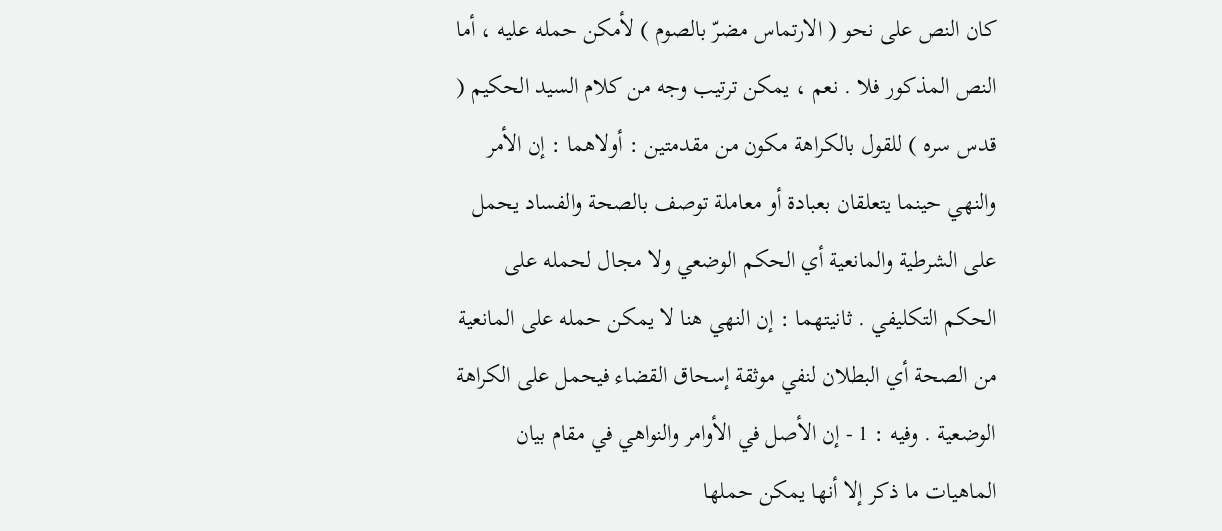كان النص على نحو ( الارتماس مضرّ بالصوم ) لأمكن حمله عليه ، أما النص المذكور فلا . نعم ، يمكن ترتيب وجه من كلام السيد الحكيم ( قدس سره ) للقول بالكراهة مكون من مقدمتين : أولاهما : إن الأمر والنهي حينما يتعلقان بعبادة أو معاملة توصف بالصحة والفساد يحمل على الشرطية والمانعية أي الحكم الوضعي ولا مجال لحمله على الحكم التكليفي . ثانيتهما : إن النهي هنا لا يمكن حمله على المانعية من الصحة أي البطلان لنفي موثقة إسحاق القضاء فيحمل على الكراهة الوضعية . وفيه : 1 - إن الأصل في الأوامر والنواهي في مقام بيان الماهيات ما ذكر إلا أنها يمكن حملها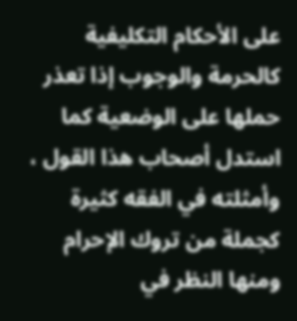على الأحكام التكليفية كالحرمة والوجوب إذا تعذر حملها على الوضعية كما استدل أصحاب هذا القول ، وأمثلته في الفقه كثيرة كجملة من تروك الإحرام ومنها النظر في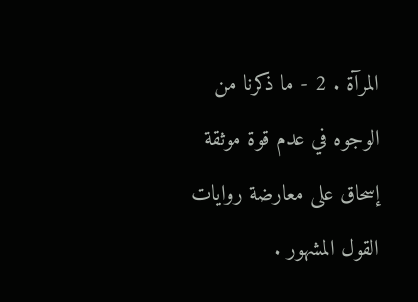المرآة . 2 - ما ذكرنا من الوجوه في عدم قوة موثقة إسحاق على معارضة روايات القول المشهور .